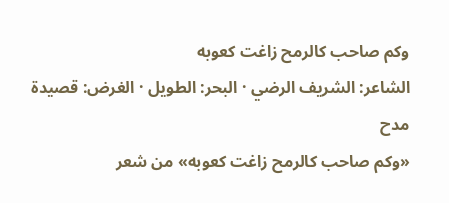وكم صاحب كالرمح زاغت كعوبه
الشاعر: الشريف الرضي · البحر: الطويل · الغرض: قصيدة مدح
«وكم صاحب كالرمح زاغت كعوبه» من شعر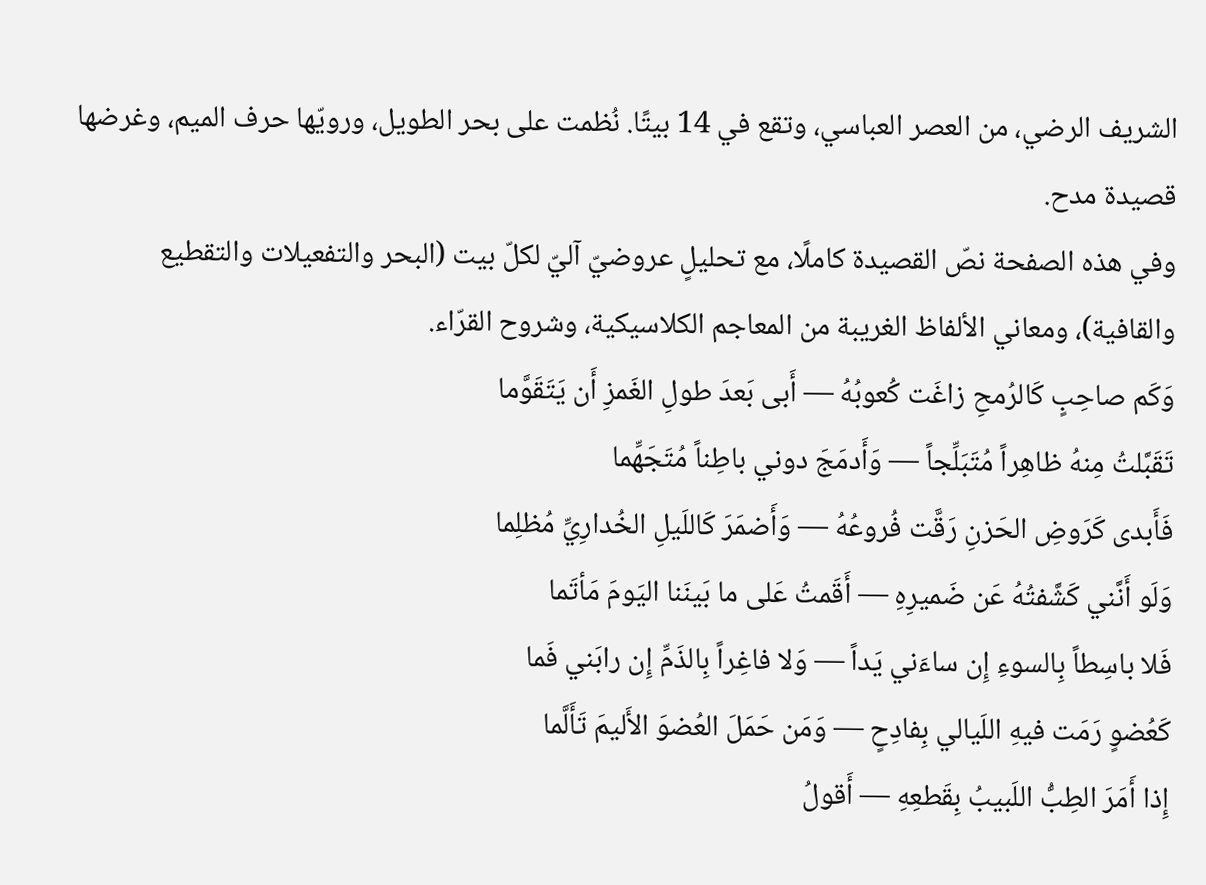الشريف الرضي، من العصر العباسي، وتقع في 14 بيتًا. نُظمت على بحر الطويل، ورويّها حرف الميم، وغرضها قصيدة مدح.
وفي هذه الصفحة نصّ القصيدة كاملًا، مع تحليلٍ عروضيّ آليّ لكلّ بيت (البحر والتفعيلات والتقطيع والقافية)، ومعاني الألفاظ الغريبة من المعاجم الكلاسيكية، وشروح القرّاء.
وَكَم صاحِبٍ كَالرُمحِ زاغَت كُعوبُهُ — أَبى بَعدَ طولِ الغَمزِ أَن يَتَقَوَّما
تَقَبَّلتُ مِنهُ ظاهِراً مُتَبَلِّجاً — وَأَدمَجَ دوني باطِناً مُتَجَهِّما
فَأَبدى كَرَوضِ الحَزنِ رَقَّت فُروعُهُ — وَأَضمَرَ كَاللَيلِ الخُدارِيِّ مُظلِما
وَلَو أَنَّني كَشَّفتُهُ عَن ضَميرِهِ — أَقَمتُ عَلى ما بَينَنا اليَومَ مَأتَما
فَلا باسِطاً بِالسوءِ إِن ساءَني يَداً — وَلا فاغِراً بِالذَمِّ إِن رابَني فَما
كَعُضوٍ رَمَت فيهِ اللَيالي بِفادِحٍ — وَمَن حَمَلَ العُضوَ الأَليمَ تَأَلَّما
إِذا أَمَرَ الطِبُّ اللَبيبُ بِقَطعِهِ — أَقولُ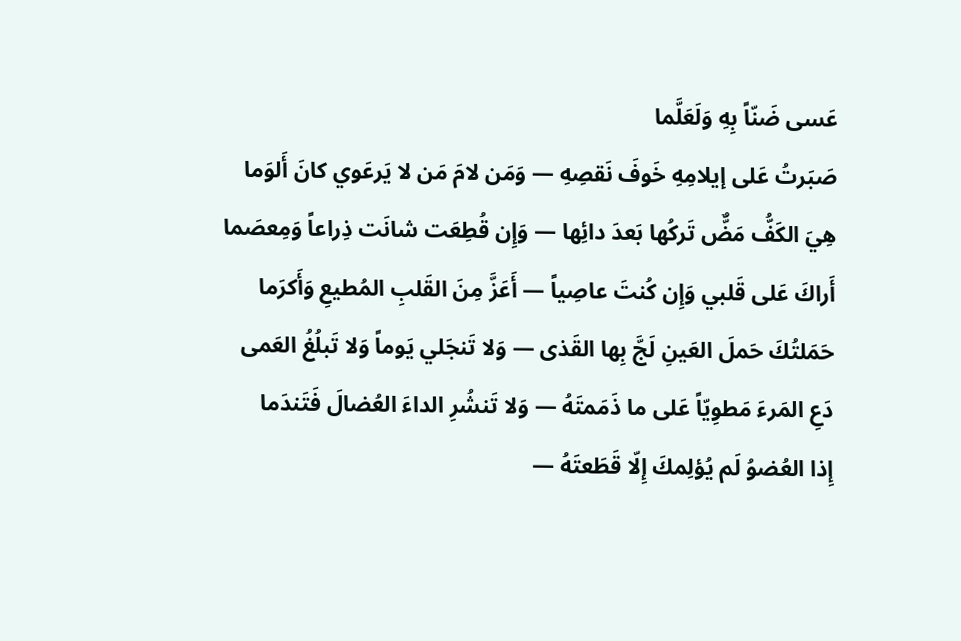عَسى ضَنّاً بِهِ وَلَعَلَّما
صَبَرتُ عَلى إيلامِهِ خَوفَ نَقصِهِ — وَمَن لامَ مَن لا يَرعَوي كانَ أَلوَما
هِيَ الكَفُّ مَضٌّ تَركُها بَعدَ دائِها — وَإِن قُطِعَت شانَت ذِراعاً وَمِعصَما
أَراكَ عَلى قَلبي وَإِن كُنتَ عاصِياً — أَعَزَّ مِنَ القَلبِ المُطيعِ وَأَكرَما
حَمَلتُكَ حَملَ العَينِ لَجَّ بِها القَذى — وَلا تَنجَلي يَوماً وَلا تَبلُغُ العَمى
دَعِ المَرءَ مَطوِيّاً عَلى ما ذَمَمتَهُ — وَلا تَنشُرِ الداءَ العُضالَ فَتَندَما
إِذا العُضوُ لَم يُؤلِمكَ إِلّا قَطَعتَهُ —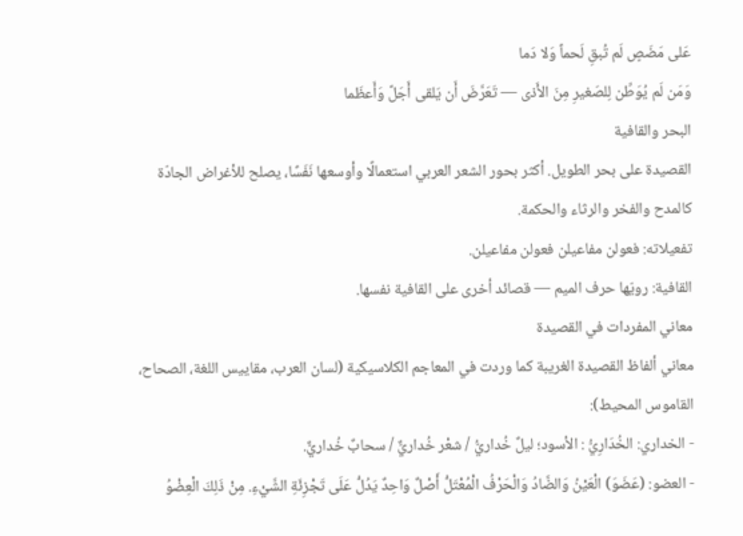عَلى مَضَصٍ لَم تُبقِ لَحماً وَلا دَما
وَمَن لَم يُوَطِّن لِلصَغيرِ مِنَ الأَذى — تَعَرَّضَ أَن يَلقى أَجَلَّ وَأَعظَما
البحر والقافية
القصيدة على بحر الطويل. أكثر بحور الشعر العربي استعمالًا وأوسعها نَفَسًا، يصلح للأغراض الجادّة كالمدح والفخر والرثاء والحكمة.
تفعيلاته: فعولن مفاعيلن فعولن مفاعيلن.
القافية: رويّها حرف الميم — قصائد أخرى على القافية نفسها.
معاني المفردات في القصيدة
معاني ألفاظ القصيدة الغريبة كما وردت في المعاجم الكلاسيكية (لسان العرب، مقاييس اللغة، الصحاح، القاموس المحيط):
- الخداري: الخُدَارِيُّ : الأسود؛ ليلٌ خُداريُّ / شعْر خُداريٌّ / سحابٌ خُداريٌّ.
- العضو: (عَضَوَ) الْعَيْنُ وَالضَّادُ وَالْحَرْفُ الْمُعْتَلُّ أَصْلٌ وَاحِدٌ يَدُلُّ عَلَى تَجْزِئَةِ الشَّيْءِ. مِنْ ذَلِكَ الْعِضْوُ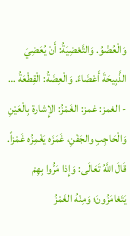وَالْعُضْوُ. وَالتَّعْضِيَةُ: أَنْ يُعَضِيَ الذَّبِيحَةَ أَعْضَاءً. وَالْعِضَةُ: الْقِطْعَةُ …
- الغمز: غمز: الغَمْزُ: الإِشارة بِالْعَيْنِ وَالْحَاجِبِ والجَفْنِ، غَمَزَه يَغْمِزُه غَمْزاً. قَالَ اللَّهُ تَعَالَى: وَإِذا مَرُّوا بِهِمْ يَتَغامَزُونَ؛ وَمِنْهُ الغَمْزُ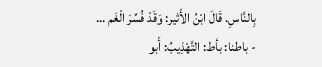بِالنَّاسِ. قَالَ ابْنُ الأَثير: وَقَدْ فُسِّرَ الْغَم …
- باطنا: بأط: التَّهْذِيبُ: أَبو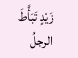زَيْدٍ تَبَأَّطَ الرجلُ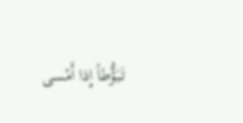تَبَؤُّطاً إِذا أَمْسى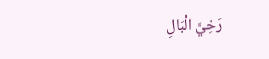رَخِيَّ الْبَالِ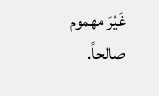غَيْرَ مهموم صالحاً.